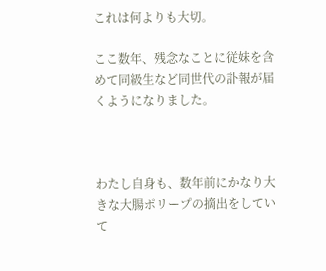これは何よりも大切。

ここ数年、残念なことに従妹を含めて同級生など同世代の訃報が届くようになりました。



わたし自身も、数年前にかなり大きな大腸ポリープの摘出をしていて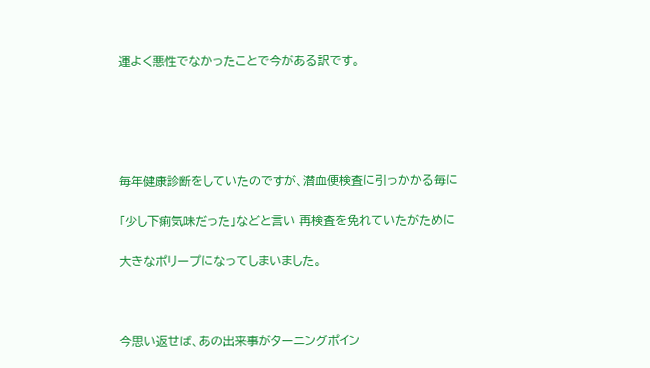運よく悪性でなかったことで今がある訳です。





毎年健康診断をしていたのですが、潜血便検査に引っかかる毎に

「少し下痢気味だった」などと言い 再検査を免れていたがために

大きなポリープになってしまいました。



今思い返せば、あの出来事がターニングポイン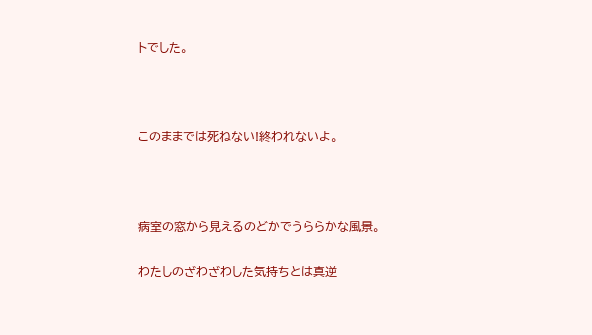トでした。



このままでは死ねない!終われないよ。



病室の窓から見えるのどかでうららかな風景。

わたしのざわざわした気持ちとは真逆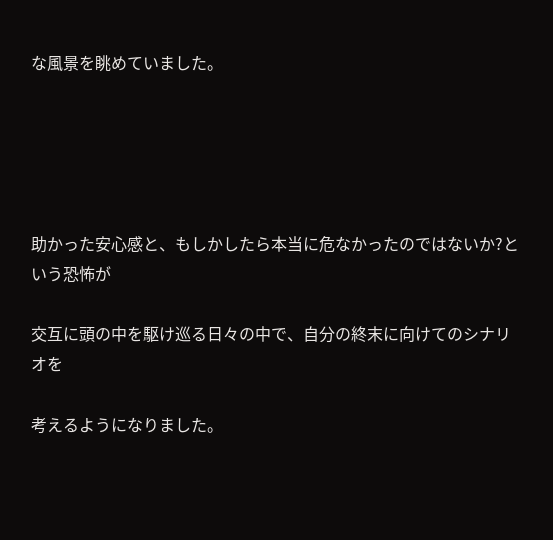な風景を眺めていました。





助かった安心感と、もしかしたら本当に危なかったのではないか?という恐怖が

交互に頭の中を駆け巡る日々の中で、自分の終末に向けてのシナリオを

考えるようになりました。